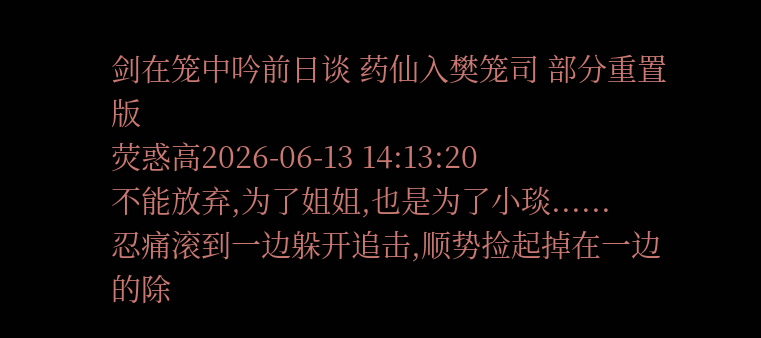剑在笼中吟前日谈 药仙入樊笼司 部分重置版
荧惑高2026-06-13 14:13:20
不能放弃,为了姐姐,也是为了小琰......
忍痛滚到一边躲开追击,顺势捡起掉在一边的除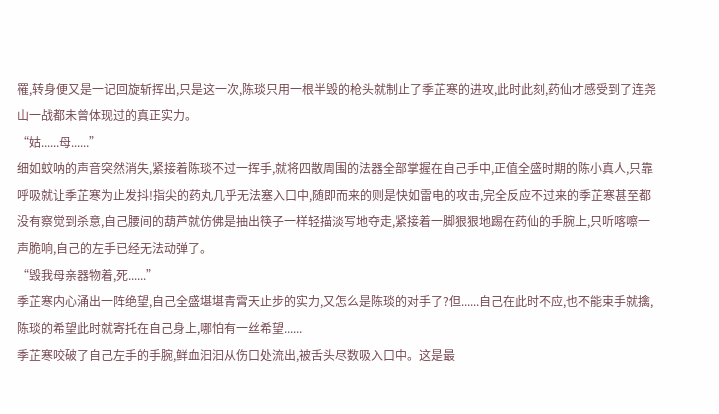罹,转身便又是一记回旋斩挥出,只是这一次,陈琰只用一根半毁的枪头就制止了季芷寒的进攻,此时此刻,药仙才感受到了连尧山一战都未曾体现过的真正实力。
“姑......母......”
细如蚊呐的声音突然消失,紧接着陈琰不过一挥手,就将四散周围的法器全部掌握在自己手中,正值全盛时期的陈小真人,只靠呼吸就让季芷寒为止发抖!指尖的药丸几乎无法塞入口中,随即而来的则是快如雷电的攻击,完全反应不过来的季芷寒甚至都没有察觉到杀意,自己腰间的葫芦就仿佛是抽出筷子一样轻描淡写地夺走,紧接着一脚狠狠地踢在药仙的手腕上,只听喀嚓一声脆响,自己的左手已经无法动弹了。
“毁我母亲器物着,死......”
季芷寒内心涌出一阵绝望,自己全盛堪堪青霄天止步的实力,又怎么是陈琰的对手了?但......自己在此时不应,也不能束手就擒,陈琰的希望此时就寄托在自己身上,哪怕有一丝希望......
季芷寒咬破了自己左手的手腕,鲜血汩汩从伤口处流出,被舌头尽数吸入口中。这是最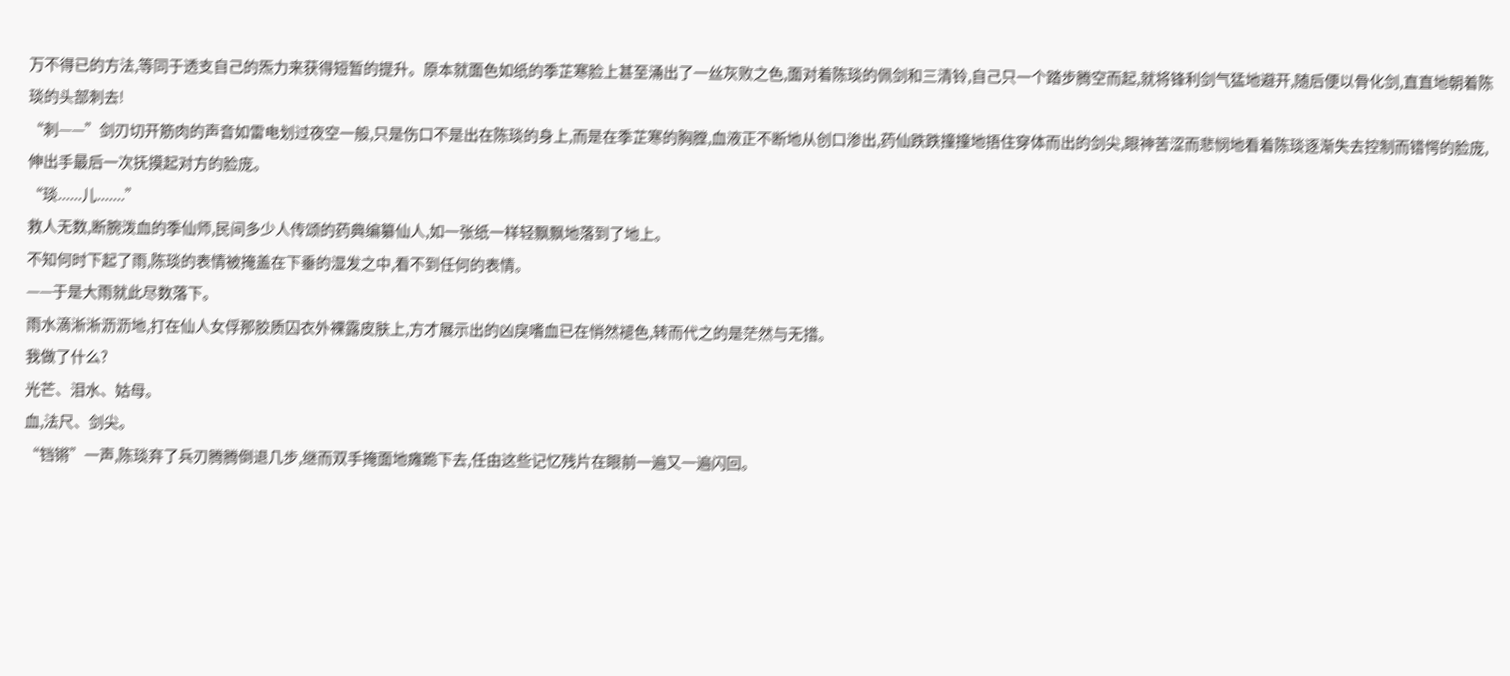万不得已的方法,等同于透支自己的炁力来获得短暂的提升。原本就面色如纸的季芷寒脸上甚至涌出了一丝灰败之色,面对着陈琰的佩剑和三清铃,自己只一个踏步腾空而起,就将锋利剑气猛地避开,随后便以骨化剑,直直地朝着陈琰的头部刺去!
“刺——”剑刃切开筋肉的声音如雷电划过夜空一般,只是伤口不是出在陈琰的身上,而是在季芷寒的胸膛,血液正不断地从创口渗出,药仙跌跌撞撞地捂住穿体而出的剑尖,眼神苦涩而悲悯地看着陈琰逐渐失去控制而错愕的脸庞,伸出手最后一次抚摸起对方的脸庞。
“琰......儿.......”
救人无数,断腕泼血的季仙师,民间多少人传颂的药典编纂仙人,如一张纸一样轻飘飘地落到了地上。
不知何时下起了雨,陈琰的表情被掩盖在下垂的湿发之中,看不到任何的表情。
——于是大雨就此尽数落下。
雨水滴淅淅沥沥地,打在仙人女俘那胶质囚衣外裸露皮肤上,方才展示出的凶戾嗜血已在悄然褪色,转而代之的是茫然与无措。
我做了什么?
光芒、泪水、姑母。
血,法尺、剑尖。
“铛锵”一声,陈琰弃了兵刃腾腾倒退几步,继而双手掩面地瘫跪下去,任由这些记忆残片在眼前一遍又一遍闪回。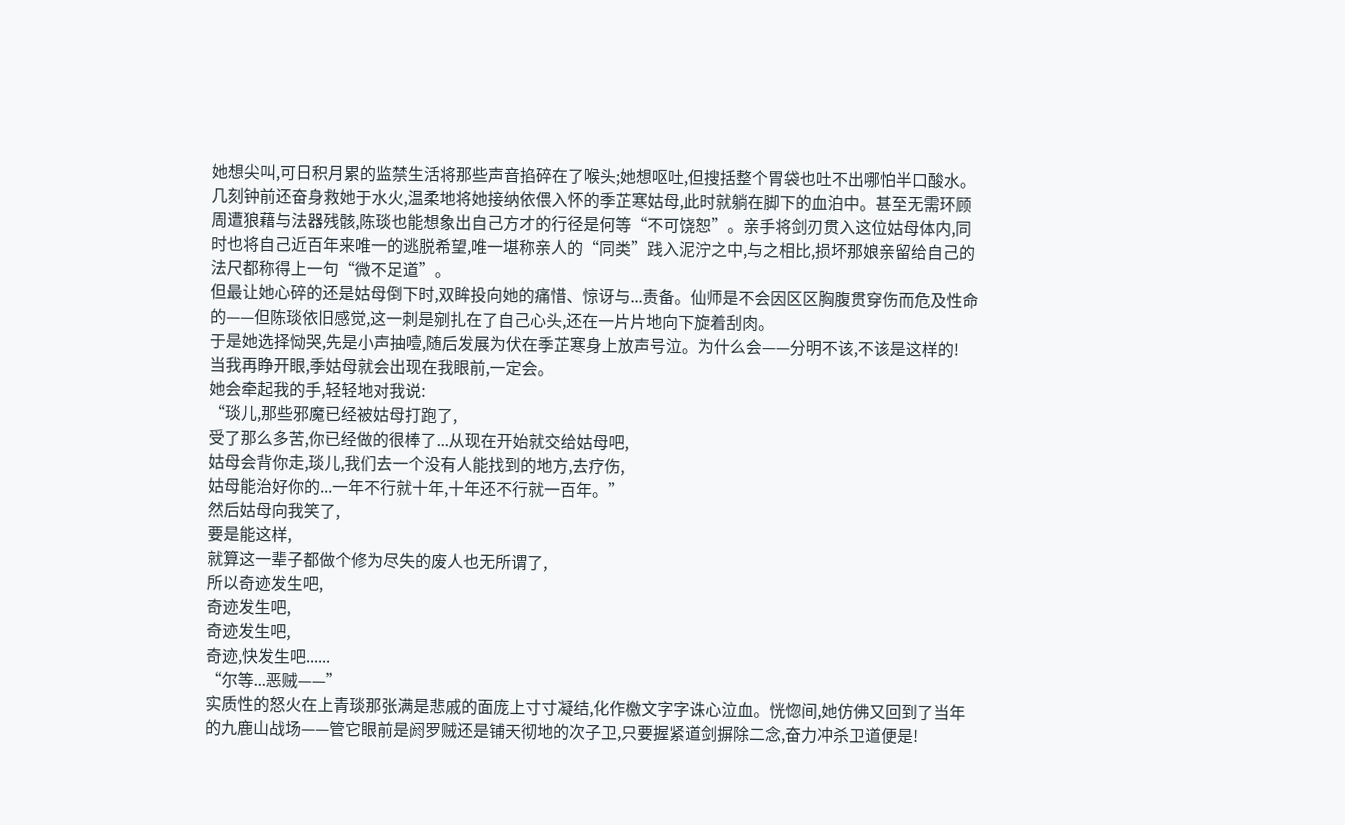她想尖叫,可日积月累的监禁生活将那些声音掐碎在了喉头;她想呕吐,但搜括整个胃袋也吐不出哪怕半口酸水。
几刻钟前还奋身救她于水火,温柔地将她接纳依偎入怀的季芷寒姑母,此时就躺在脚下的血泊中。甚至无需环顾周遭狼藉与法器残骸,陈琰也能想象出自己方才的行径是何等“不可饶恕”。亲手将剑刃贯入这位姑母体内,同时也将自己近百年来唯一的逃脱希望,唯一堪称亲人的“同类”践入泥泞之中,与之相比,损坏那娘亲留给自己的法尺都称得上一句“微不足道”。
但最让她心碎的还是姑母倒下时,双眸投向她的痛惜、惊讶与...责备。仙师是不会因区区胸腹贯穿伤而危及性命的——但陈琰依旧感觉,这一刺是剜扎在了自己心头,还在一片片地向下旋着刮肉。
于是她选择恸哭,先是小声抽噎,随后发展为伏在季芷寒身上放声号泣。为什么会——分明不该,不该是这样的!
当我再睁开眼,季姑母就会出现在我眼前,一定会。
她会牵起我的手,轻轻地对我说:
“琰儿,那些邪魔已经被姑母打跑了,
受了那么多苦,你已经做的很棒了...从现在开始就交给姑母吧,
姑母会背你走,琰儿,我们去一个没有人能找到的地方,去疗伤,
姑母能治好你的...一年不行就十年,十年还不行就一百年。”
然后姑母向我笑了,
要是能这样,
就算这一辈子都做个修为尽失的废人也无所谓了,
所以奇迹发生吧,
奇迹发生吧,
奇迹发生吧,
奇迹,快发生吧......
“尔等...恶贼——”
实质性的怒火在上青琰那张满是悲戚的面庞上寸寸凝结,化作檄文字字诛心泣血。恍惚间,她仿佛又回到了当年的九鹿山战场——管它眼前是阏罗贼还是铺天彻地的次子卫,只要握紧道剑摒除二念,奋力冲杀卫道便是!